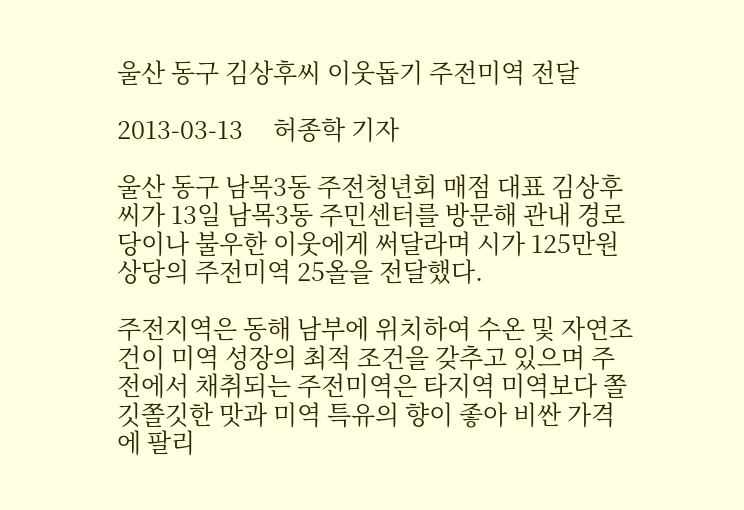울산 동구 김상후씨 이웃돕기 주전미역 전달

2013-03-13     허종학 기자

울산 동구 남목3동 주전청년회 매점 대표 김상후씨가 13일 남목3동 주민센터를 방문해 관내 경로당이나 불우한 이웃에게 써달라며 시가 125만원 상당의 주전미역 25올을 전달했다.

주전지역은 동해 남부에 위치하여 수온 및 자연조건이 미역 성장의 최적 조건을 갖추고 있으며 주전에서 채취되는 주전미역은 타지역 미역보다 쫄깃쫄깃한 맛과 미역 특유의 향이 좋아 비싼 가격에 팔리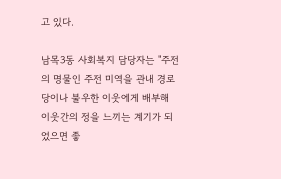고 있다.

남목3동 사회복지 담당자는 "주전의 명물인 주전 미역을 관내 경로당이나 불우한 이웃에게 배부해 이웃간의 정을 느끼는 계기가 되었으면 좋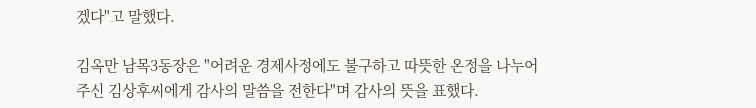겠다"고 말했다.

김옥만 남목3동장은 "어려운 경제사정에도 불구하고 따뜻한 온정을 나누어 주신 김상후씨에게 감사의 말씀을 전한다"며 감사의 뜻을 표했다.